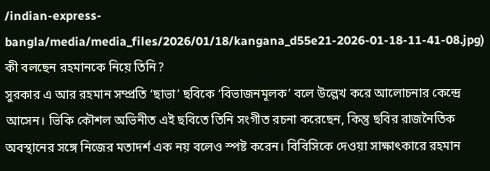/indian-express-bangla/media/media_files/2026/01/18/kangana_d55e21-2026-01-18-11-41-08.jpg)
কী বলছেন রহমানকে নিয়ে তিনি?
সুরকার এ আর রহমান সম্প্রতি ‘ছাভা’ ছবিকে ‘বিভাজনমূলক’ বলে উল্লেখ করে আলোচনার কেন্দ্রে আসেন। ভিকি কৌশল অভিনীত এই ছবিতে তিনি সংগীত রচনা করেছেন, কিন্তু ছবির রাজনৈতিক অবস্থানের সঙ্গে নিজের মতাদর্শ এক নয় বলেও স্পষ্ট করেন। বিবিসিকে দেওয়া সাক্ষাৎকারে রহমান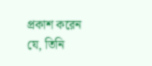প্রকাশ করেন যে, তিনি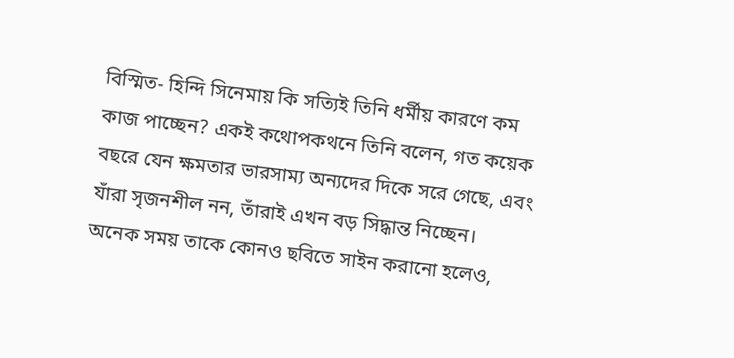বিস্মিত- হিন্দি সিনেমায় কি সত্যিই তিনি ধর্মীয় কারণে কম কাজ পাচ্ছেন? একই কথোপকথনে তিনি বলেন, গত কয়েক বছরে যেন ক্ষমতার ভারসাম্য অন্যদের দিকে সরে গেছে, এবং যাঁরা সৃজনশীল নন, তাঁরাই এখন বড় সিদ্ধান্ত নিচ্ছেন।
অনেক সময় তাকে কোনও ছবিতে সাইন করানো হলেও,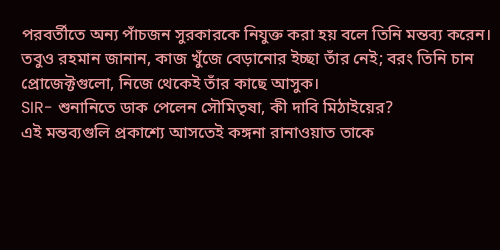পরবর্তীতে অন্য পাঁচজন সুরকারকে নিযুক্ত করা হয় বলে তিনি মন্তব্য করেন। তবুও রহমান জানান, কাজ খুঁজে বেড়ানোর ইচ্ছা তাঁর নেই; বরং তিনি চান প্রোজেক্টগুলো, নিজে থেকেই তাঁর কাছে আসুক।
SIR- শুনানিতে ডাক পেলেন সৌমিতৃষা, কী দাবি মিঠাইয়ের?
এই মন্তব্যগুলি প্রকাশ্যে আসতেই কঙ্গনা রানাওয়াত তাকে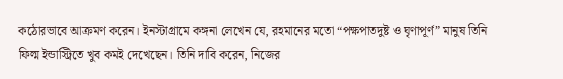কঠোরভাবে আক্রমণ করেন। ইনস্টাগ্রামে কঙ্গনা লেখেন যে, রহমানের মতো “পক্ষপাতদুষ্ট ও ঘৃণাপূর্ণ” মানুষ তিনি ফিল্ম ইন্ডাস্ট্রিতে খুব কমই দেখেছেন। তিনি দাবি করেন, নিজের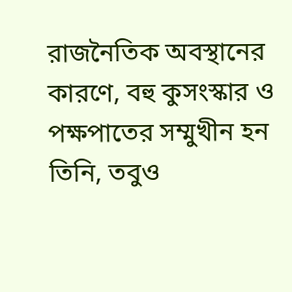রাজনৈতিক অবস্থানের কারণে, বহু কুসংস্কার ও পক্ষপাতের সম্মুখীন হন তিনি, তবুও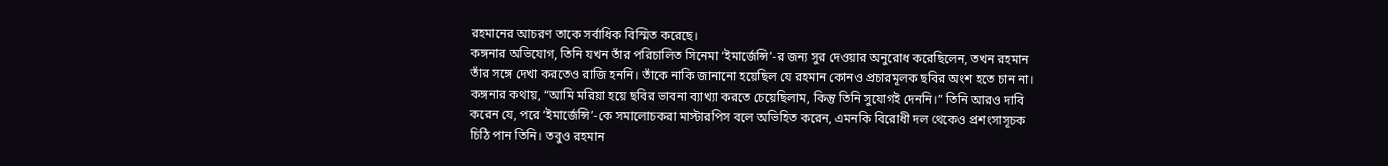রহমানের আচরণ তাকে সর্বাধিক বিস্মিত করেছে।
কঙ্গনার অভিযোগ, তিনি যখন তাঁর পরিচালিত সিনেমা ‘ইমার্জেন্সি’-র জন্য সুর দেওয়ার অনুরোধ করেছিলেন, তখন রহমান তাঁর সঙ্গে দেখা করতেও রাজি হননি। তাঁকে নাকি জানানো হয়েছিল যে রহমান কোনও প্রচারমূলক ছবির অংশ হতে চান না। কঙ্গনার কথায়, “আমি মরিয়া হয়ে ছবির ভাবনা ব্যাখ্যা করতে চেয়েছিলাম, কিন্তু তিনি সুযোগই দেননি।” তিনি আরও দাবি করেন যে, পরে ‘ইমার্জেন্সি’-কে সমালোচকরা মাস্টারপিস বলে অভিহিত করেন, এমনকি বিরোধী দল থেকেও প্রশংসাসূচক চিঠি পান তিনি। তবুও রহমান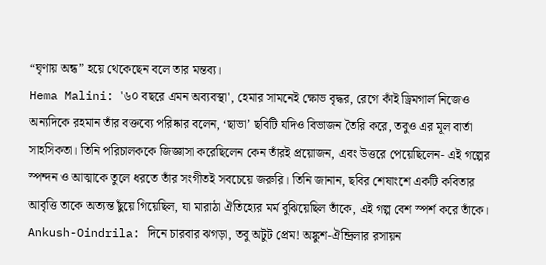“ঘৃণায় অন্ধ” হয়ে থেকেছেন বলে তার মন্তব্য।
Hema Malini: '৬০ বছরে এমন অব্যবস্থা', হেমার সামনেই ক্ষোভ বৃদ্ধর, রেগে কাঁই ড্রিমগার্ল নিজেও
অন্যদিকে রহমান তাঁর বক্তব্যে পরিষ্কার বলেন, ‘ছাভা’ ছবিটি যদিও বিভাজন তৈরি করে, তবুও এর মূল বার্তা সাহসিকতা। তিনি পরিচালককে জিজ্ঞাসা করেছিলেন কেন তাঁরই প্রয়োজন, এবং উত্তরে পেয়েছিলেন- এই গল্পের স্পন্দন ও আত্মাকে তুলে ধরতে তাঁর সংগীতই সবচেয়ে জরুরি। তিনি জানান, ছবির শেষাংশে একটি কবিতার আবৃত্তি তাকে অত্যন্ত ছুঁয়ে গিয়েছিল, যা মারাঠা ঐতিহ্যের মর্ম বুঝিয়েছিল তাঁকে, এই গল্প বেশ স্পর্শ করে তাঁকে।
Ankush-Oindrila: দিনে চারবার ঝগড়া, তবু অটুট প্রেম! অঙ্কুশ-ঐন্দ্রিলার রসায়ন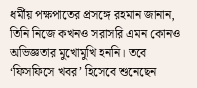ধর্মীয় পক্ষপাতের প্রসঙ্গে রহমান জানান, তিনি নিজে কখনও সরাসরি এমন কোনও অভিজ্ঞতার মুখোমুখি হননি। তবে ‘ফিসফিসে খবর’ হিসেবে শুনেছেন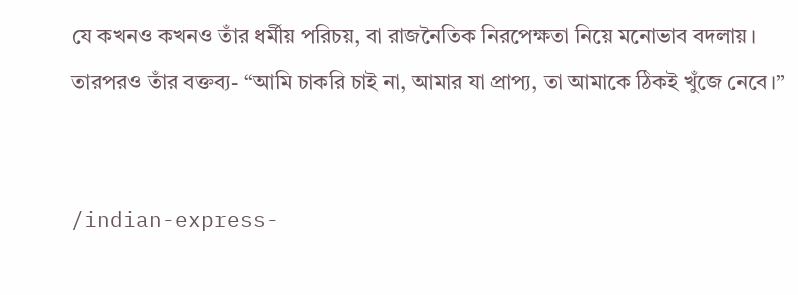যে কখনও কখনও তাঁর ধর্মীয় পরিচয়, বা রাজনৈতিক নিরপেক্ষতা নিয়ে মনোভাব বদলায়। তারপরও তাঁর বক্তব্য- “আমি চাকরি চাই না, আমার যা প্রাপ্য, তা আমাকে ঠিকই খুঁজে নেবে।”


/indian-express-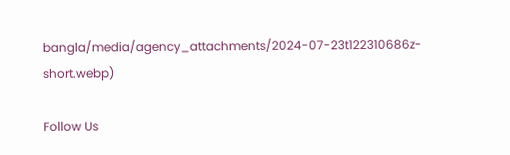bangla/media/agency_attachments/2024-07-23t122310686z-short.webp)

Follow Us